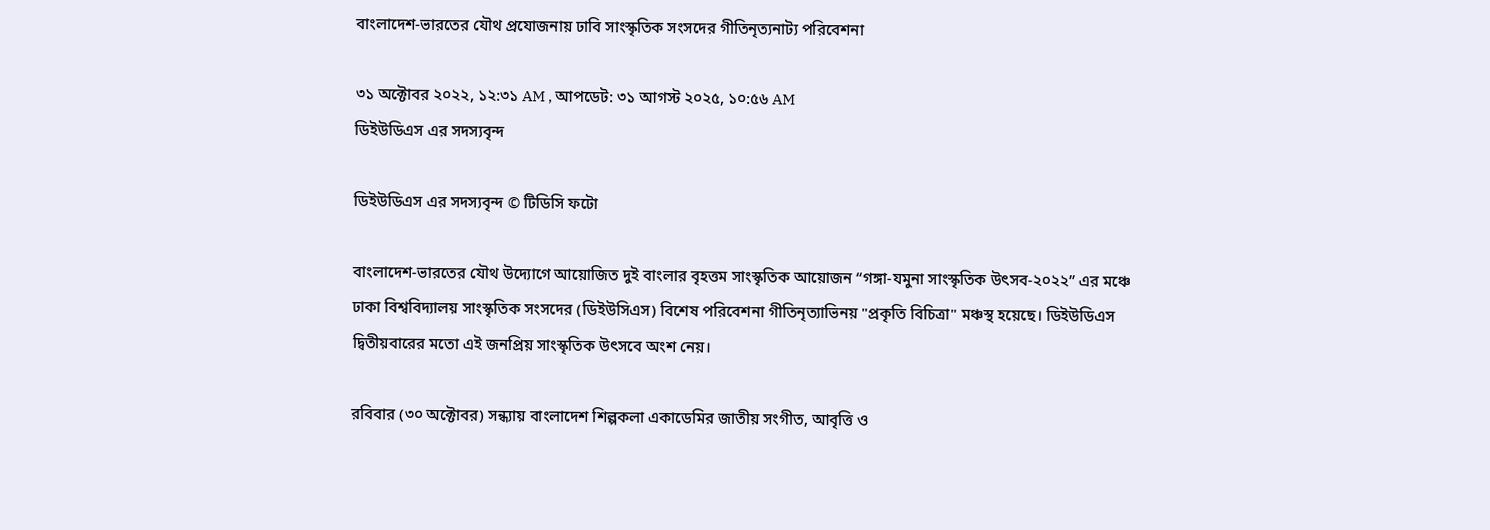বাংলাদেশ-ভারতের যৌথ প্রযোজনায় ঢাবি সাংস্কৃতিক সংসদের গীতিনৃত্যনাট্য পরিবেশনা

৩১ অক্টোবর ২০২২, ১২:৩১ AM , আপডেট: ৩১ আগস্ট ২০২৫, ১০:৫৬ AM
ডিইউডিএস এর সদস্যবৃন্দ

ডিইউডিএস এর সদস্যবৃন্দ © টিডিসি ফটো

বাংলাদেশ-ভারতের যৌথ উদ্যোগে আয়োজিত দুই বাংলার বৃহত্তম সাংস্কৃতিক আয়োজন “গঙ্গা-যমুনা সাংস্কৃতিক উৎসব-২০২২” এর মঞ্চে ঢাকা বিশ্ববিদ্যালয় সাংস্কৃতিক সংসদের (ডিইউসিএস) বিশেষ পরিবেশনা গীতিনৃত্যাভিনয় "প্রকৃতি বিচিত্রা" মঞ্চস্থ হয়েছে। ডিইউডিএস দ্বিতীয়বারের মতো এই জনপ্রিয় সাংস্কৃতিক উৎসবে অংশ নেয়।

রবিবার (৩০ অক্টোবর) সন্ধ্যায় বাংলাদেশ শিল্পকলা একাডেমির জাতীয় সংগীত, আবৃত্তি ও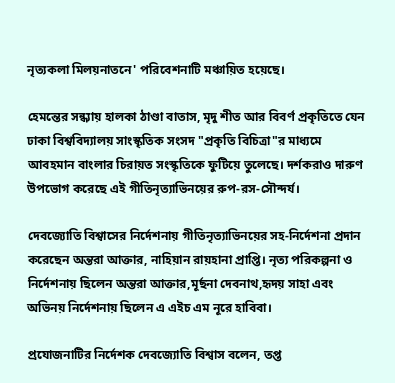নৃত্যকলা মিলয়নাতনে' পরিবেশনাটি মঞ্চায়িত হয়েছে।

হেমন্তের সন্ধ্যায় হালকা ঠাণ্ডা বাতাস, মৃদু শীত আর বিবর্ণ প্রকৃতিতে যেন ঢাকা বিশ্ববিদ্যালয় সাংস্কৃতিক সংসদ "প্রকৃতি বিচিত্রা"র মাধ্যমে আবহমান বাংলার চিরায়ত সংস্কৃতিকে ফুটিয়ে তুলেছে। দর্শকরাও দারুণ উপভোগ করেছে এই গীতিনৃত্যাভিনয়ের রুপ-রস-সৌন্দর্য।

দেবজ্যোতি বিশ্বাসের নির্দেশনায় গীতিনৃত্যাভিনয়ের সহ-নির্দেশনা প্রদান করেছেন অন্তরা আক্তার, নাহিয়ান রায়হানা প্রাপ্তি। নৃত্য পরিকল্পনা ও নির্দেশনায় ছিলেন অন্তরা আক্তার,মূর্ছনা দেবনাথ,হৃদয় সাহা এবং অভিনয় নির্দেশনায় ছিলেন এ এইচ এম নূরে হাবিবা।

প্রযোজনাটির নির্দেশক দেবজ্যোতি বিশ্বাস বলেন, তপ্ত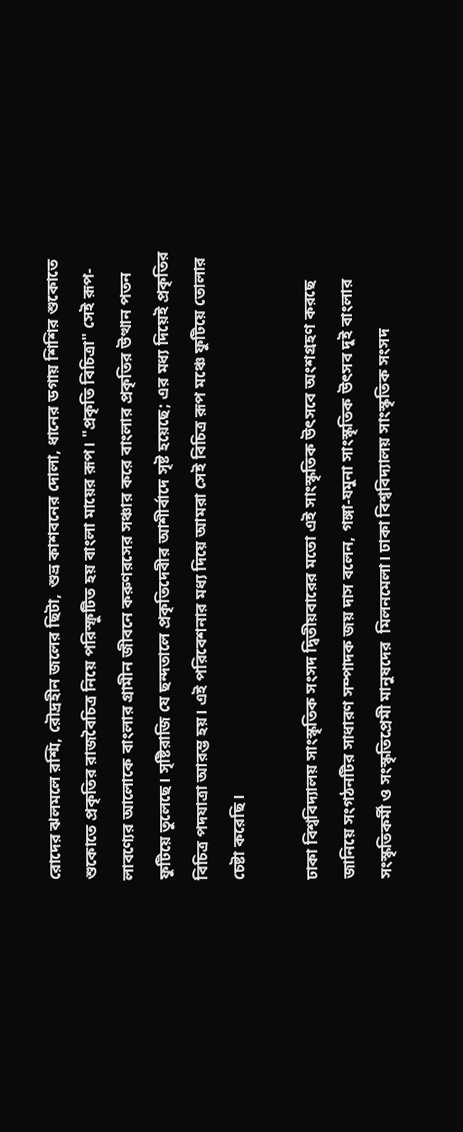রোদের ঝলমলে রশ্মি, রৌদ্রহীন জলের ছিটা, শুভ্র কাশবনের দোলা, ধানের ডগায় শিশির শুকোতে শুকোতে প্রকৃতির রাজবৈচিত্র নিয়ে পরিস্ফুটিত হয় বাংলা মায়ের রূপ। "প্রকৃতি বিচিত্রা" সেই রূপ-লাবণ্যের আলোকে বাংলার গ্রামীন জীবনে করুণরসের সঞ্চার করে বাংলার প্রকৃতির উত্থান পতন ফুটিয়ে তুলেছে। সৃষ্টিরাজি যে ছন্দতালে প্রকৃতিদেবীর আশীর্বাদে সৃষ্ট হয়েছে; এর মধ্য দিয়েই প্রকৃতির বিচিত্র পদযাত্রা আরম্ভ হয়। এই পরিবেশনার মধ্য দিয়ে আমরা সেই বিচিত্র রূপ মঞ্চে ফুটিয়ে তোলার চেষ্টা করেছি।

ঢাকা বিশ্ববিদ্যালয় সাংস্কৃতিক সংসদ দ্বিতীয়বারের মতো এই সাংস্কৃতিক উৎসবে অংশগ্রহণ করছে জানিয়ে সংগঠনটির সাধারণ সম্পাদক জয় দাস বলেন, গঙ্গা-যমুনা সাংস্কৃতিক উৎসব দুই বাংলার সংস্কৃতিকর্মী ও সংস্কৃতিপ্রেমী মানুষদের  মিলনমেলা। ঢাকা বিশ্ববিদ্যালয় সাংস্কৃতিক সংসদ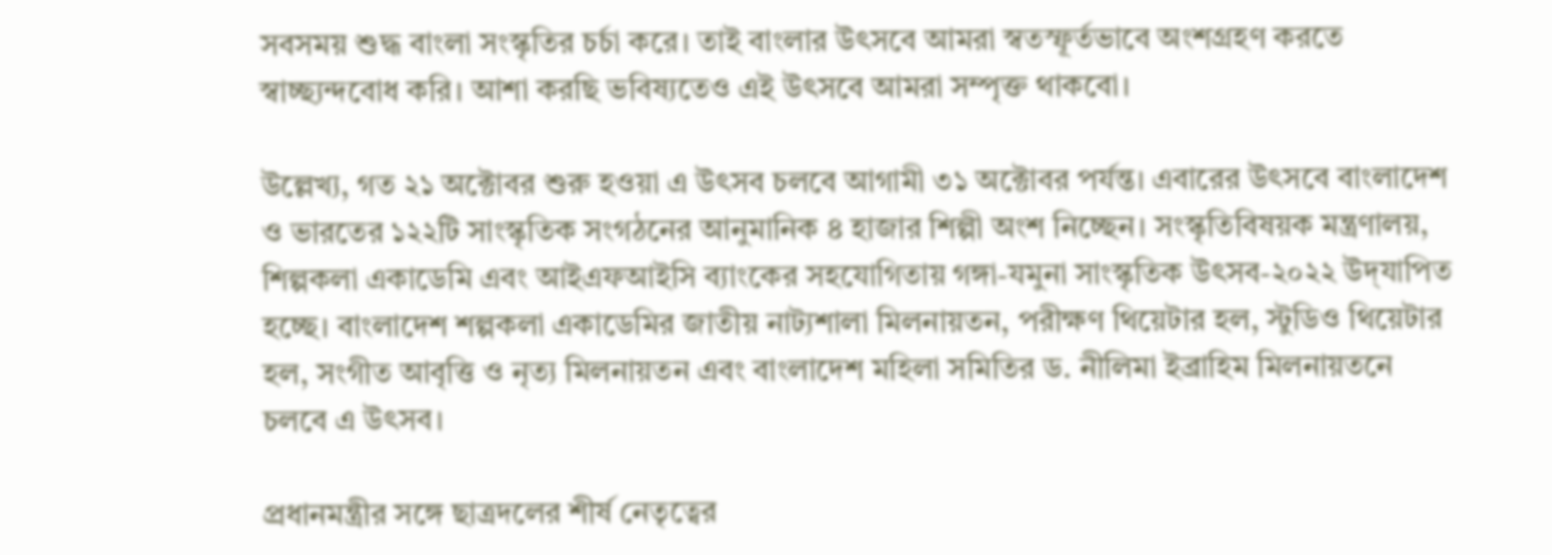সবসময় শুদ্ধ বাংলা সংস্কৃতির চর্চা করে। তাই বাংলার উৎসবে আমরা স্বতস্ফূর্তভাবে অংশগ্রহণ করতে স্বাচ্ছ্যন্দবোধ করি। আশা করছি ভবিষ্যতেও এই উৎসবে আমরা সম্পৃক্ত থাকবো।

উল্লেখ্য, গত ২১ অক্টোবর শুরু হওয়া এ উৎসব চলবে আগামী ৩১ অক্টোবর পর্যন্ত। এবারের উৎসবে বাংলাদেশ ও ভারতের ১২২টি সাংস্কৃতিক সংগঠনের আনুমানিক ৪ হাজার শিল্পী অংশ নিচ্ছেন। সংস্কৃতিবিষয়ক মন্ত্রণালয়, শিল্পকলা একাডেমি এবং আইএফআইসি ব্যাংকের সহযোগিতায় গঙ্গা-যমুনা সাংস্কৃতিক উৎসব-২০২২ উদ্‌যাপিত হচ্ছে। বাংলাদেশ শল্পকলা একাডেমির জাতীয় নাট্যশালা মিলনায়তন, পরীক্ষণ থিয়েটার হল, স্টুডিও থিয়েটার হল, সংগীত আবৃত্তি ও নৃত্য মিলনায়তন এবং বাংলাদেশ মহিলা সমিতির ড. নীলিমা ইব্রাহিম মিলনায়তনে চলবে এ উৎসব।

প্রধানমন্ত্রীর সঙ্গে ছাত্রদলের শীর্ষ নেতৃত্বের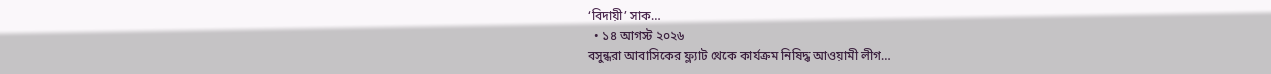‘বিদায়ী’ সাক…
  • ১৪ আগস্ট ২০২৬
বসুন্ধরা আবাসিকের ফ্ল্যাট থেকে কার্যক্রম নিষিদ্ধ আওয়ামী লীগ…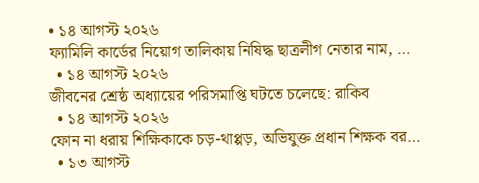• ১৪ আগস্ট ২০২৬
ফ্যামিলি কার্ডের নিয়োগ তালিকায় নিষিদ্ধ ছাত্রলীগ নেতার নাম, …
  • ১৪ আগস্ট ২০২৬
জীবনের শ্রেষ্ঠ অধ্যায়ের পরিসমাপ্তি ঘটতে চলেছে: রাকিব
  • ১৪ আগস্ট ২০২৬
ফোন না ধরায় শিক্ষিকাকে চড়-থাপ্পড়, অভিযুক্ত প্রধান শিক্ষক বর…
  • ১৩ আগস্ট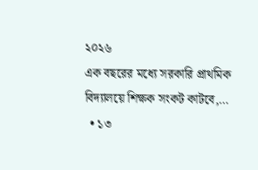২০২৬
এক বছরের মধ্যে সরকারি প্রাথমিক বিদ্যালয়ে শিক্ষক সংকট কাটবে,…
  • ১৩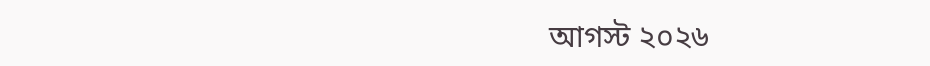আগস্ট ২০২৬